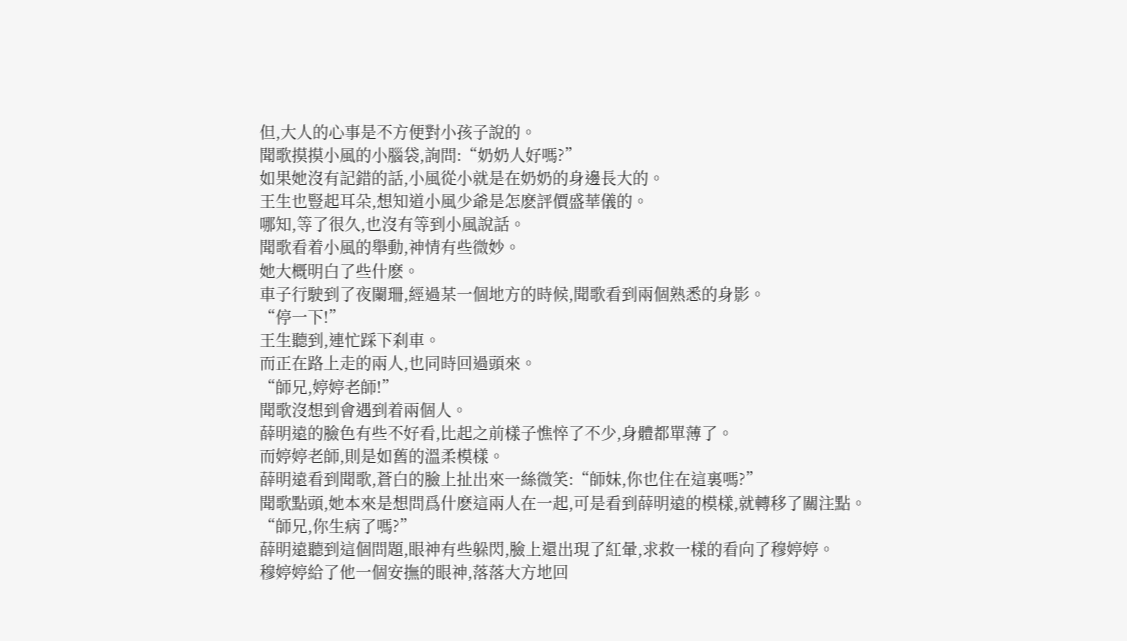但,大人的心事是不方便對小孩子說的。
聞歌摸摸小風的小腦袋,詢問:“奶奶人好嗎?”
如果她沒有記錯的話,小風從小就是在奶奶的身邊長大的。
王生也豎起耳朵,想知道小風少爺是怎麽評價盛華儀的。
哪知,等了很久,也沒有等到小風說話。
聞歌看着小風的舉動,神情有些微妙。
她大概明白了些什麽。
車子行駛到了夜闌珊,經過某一個地方的時候,聞歌看到兩個熟悉的身影。
“停一下!”
王生聽到,連忙踩下刹車。
而正在路上走的兩人,也同時回過頭來。
“師兄,婷婷老師!”
聞歌沒想到會遇到着兩個人。
薛明遠的臉色有些不好看,比起之前樣子憔悴了不少,身體都單薄了。
而婷婷老師,則是如舊的溫柔模樣。
薛明遠看到聞歌,蒼白的臉上扯出來一絲微笑:“師妹,你也住在這裏嗎?”
聞歌點頭,她本來是想問爲什麽這兩人在一起,可是看到薛明遠的模樣,就轉移了關注點。
“師兄,你生病了嗎?”
薛明遠聽到這個問題,眼神有些躲閃,臉上還出現了紅暈,求救一樣的看向了穆婷婷。
穆婷婷給了他一個安撫的眼神,落落大方地回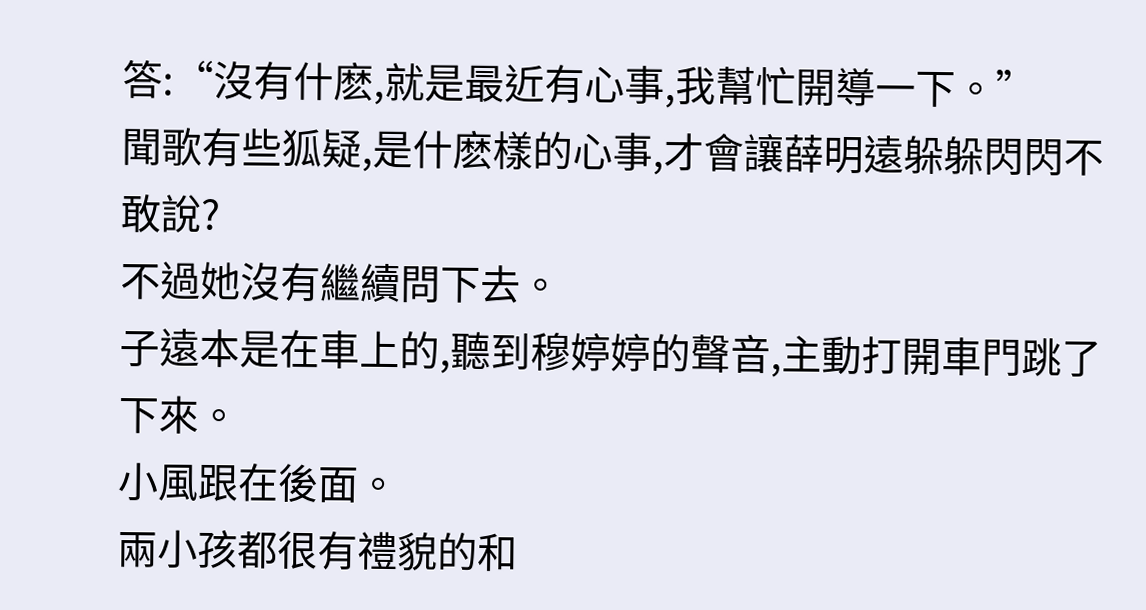答:“沒有什麽,就是最近有心事,我幫忙開導一下。”
聞歌有些狐疑,是什麽樣的心事,才會讓薛明遠躲躲閃閃不敢說?
不過她沒有繼續問下去。
子遠本是在車上的,聽到穆婷婷的聲音,主動打開車門跳了下來。
小風跟在後面。
兩小孩都很有禮貌的和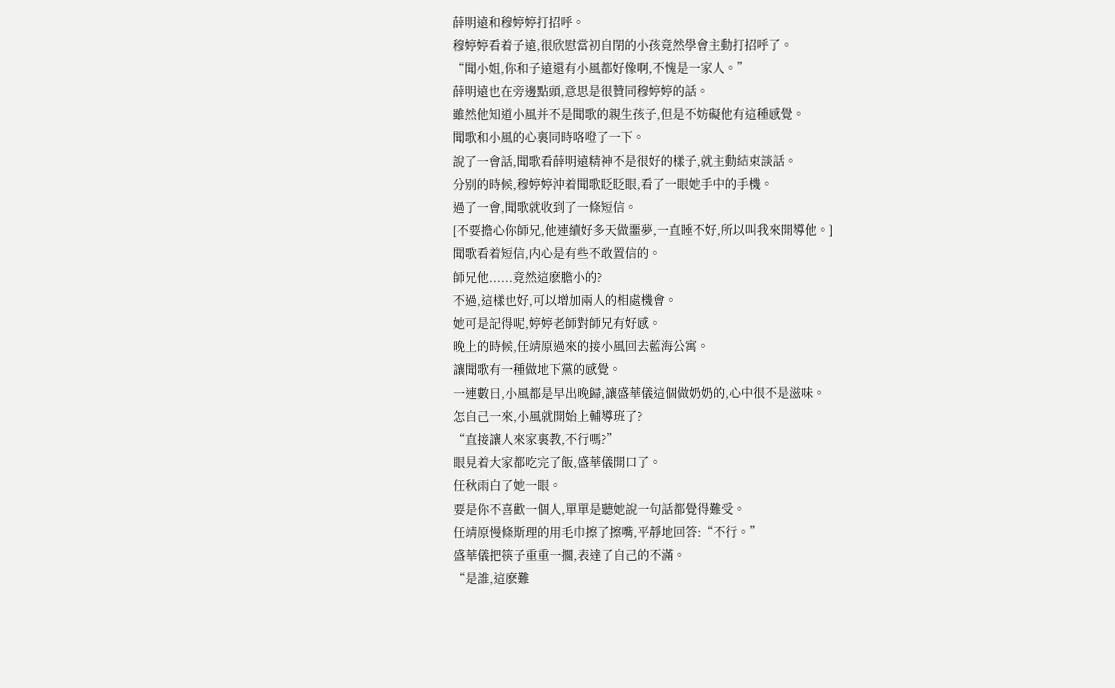薛明遠和穆婷婷打招呼。
穆婷婷看着子遠,很欣慰當初自閉的小孩竟然學會主動打招呼了。
“聞小姐,你和子遠還有小風都好像啊,不愧是一家人。”
薛明遠也在旁邊點頭,意思是很贊同穆婷婷的話。
雖然他知道小風并不是聞歌的親生孩子,但是不妨礙他有這種感覺。
聞歌和小風的心裏同時咯噔了一下。
說了一會話,聞歌看薛明遠精神不是很好的樣子,就主動結束談話。
分别的時候,穆婷婷沖着聞歌眨眨眼,看了一眼她手中的手機。
過了一會,聞歌就收到了一條短信。
[不要擔心你師兄,他連續好多天做噩夢,一直睡不好,所以叫我來開導他。]
聞歌看着短信,内心是有些不敢置信的。
師兄他......竟然這麽膽小的?
不過,這樣也好,可以增加兩人的相處機會。
她可是記得呢,婷婷老師對師兄有好感。
晚上的時候,任靖原過來的接小風回去藍海公寓。
讓聞歌有一種做地下黨的感覺。
一連數日,小風都是早出晚歸,讓盛華儀這個做奶奶的,心中很不是滋味。
怎自己一來,小風就開始上輔導班了?
“直接讓人來家裏教,不行嗎?”
眼見着大家都吃完了飯,盛華儀開口了。
任秋雨白了她一眼。
要是你不喜歡一個人,單單是聽她說一句話都覺得難受。
任靖原慢條斯理的用毛巾擦了擦嘴,平靜地回答:“不行。”
盛華儀把筷子重重一擱,表達了自己的不滿。
“是誰,這麽難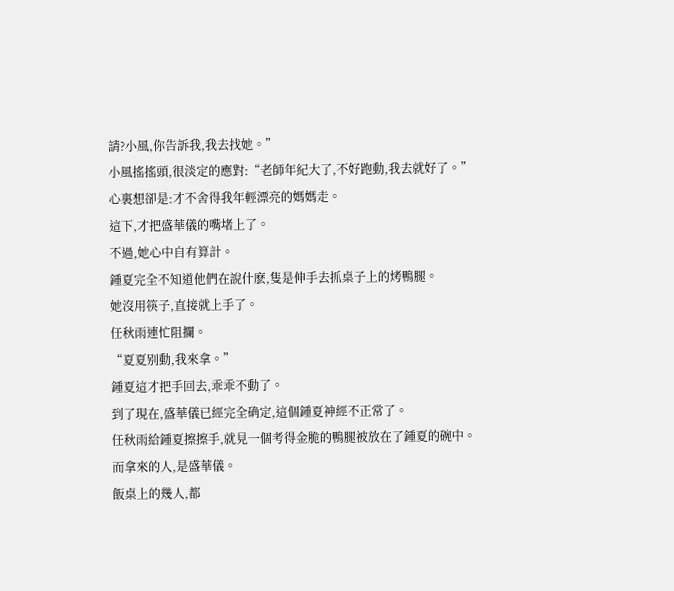請?小風,你告訴我,我去找她。”
小風搖搖頭,很淡定的應對:“老師年紀大了,不好跑動,我去就好了。”
心裏想卻是:才不舍得我年輕漂亮的媽媽走。
這下,才把盛華儀的嘴堵上了。
不過,她心中自有算計。
鍾夏完全不知道他們在說什麽,隻是伸手去抓桌子上的烤鴨腿。
她沒用筷子,直接就上手了。
任秋雨連忙阻攔。
“夏夏别動,我來拿。”
鍾夏這才把手回去,乖乖不動了。
到了現在,盛華儀已經完全确定,這個鍾夏神經不正常了。
任秋雨給鍾夏擦擦手,就見一個考得金脆的鴨腿被放在了鍾夏的碗中。
而拿來的人,是盛華儀。
飯桌上的幾人,都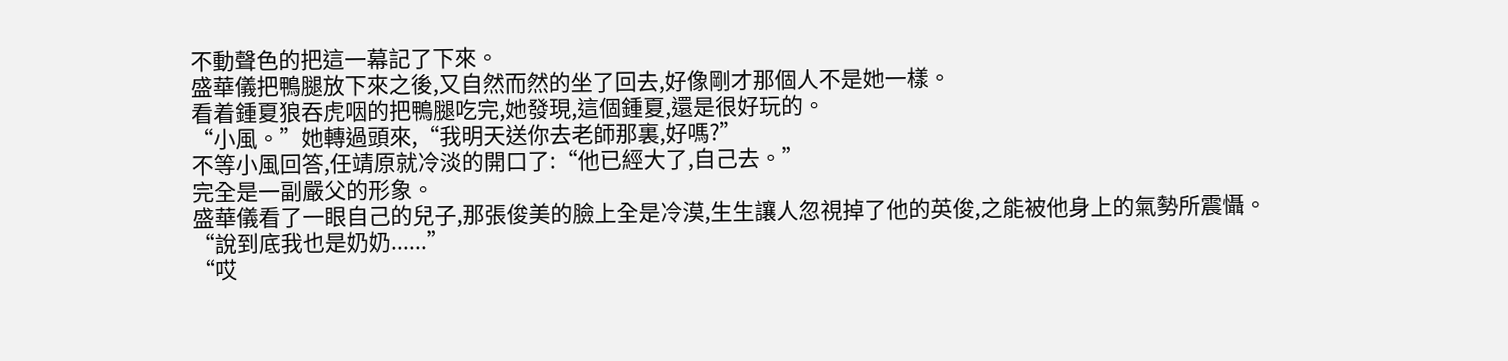不動聲色的把這一幕記了下來。
盛華儀把鴨腿放下來之後,又自然而然的坐了回去,好像剛才那個人不是她一樣。
看着鍾夏狼吞虎咽的把鴨腿吃完,她發現,這個鍾夏,還是很好玩的。
“小風。”她轉過頭來,“我明天送你去老師那裏,好嗎?”
不等小風回答,任靖原就冷淡的開口了:“他已經大了,自己去。”
完全是一副嚴父的形象。
盛華儀看了一眼自己的兒子,那張俊美的臉上全是冷漠,生生讓人忽視掉了他的英俊,之能被他身上的氣勢所震懾。
“說到底我也是奶奶......”
“哎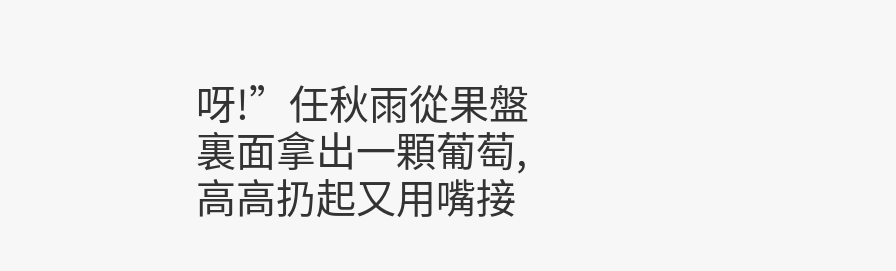呀!”任秋雨從果盤裏面拿出一顆葡萄,高高扔起又用嘴接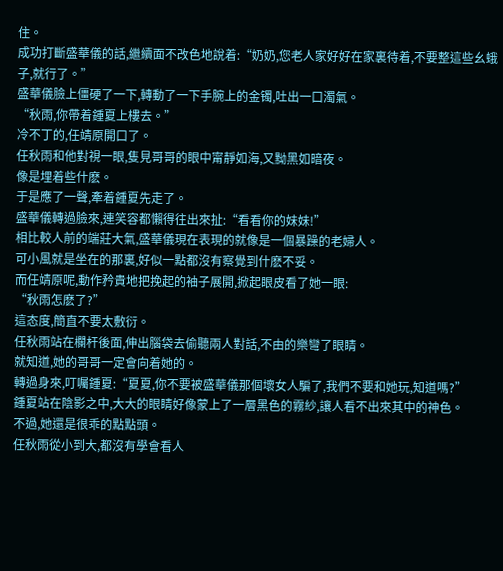住。
成功打斷盛華儀的話,繼續面不改色地說着:“奶奶,您老人家好好在家裏待着,不要整這些幺蛾子,就行了。”
盛華儀臉上僵硬了一下,轉動了一下手腕上的金镯,吐出一口濁氣。
“秋雨,你帶着鍾夏上樓去。”
冷不丁的,任靖原開口了。
任秋雨和他對視一眼,隻見哥哥的眼中甯靜如海,又黝黑如暗夜。
像是埋着些什麽。
于是應了一聲,牽着鍾夏先走了。
盛華儀轉過臉來,連笑容都懶得往出來扯:“看看你的妹妹!”
相比較人前的端莊大氣,盛華儀現在表現的就像是一個暴躁的老婦人。
可小風就是坐在的那裏,好似一點都沒有察覺到什麽不妥。
而任靖原呢,動作矜貴地把挽起的袖子展開,掀起眼皮看了她一眼:
“秋雨怎麽了?”
這态度,簡直不要太敷衍。
任秋雨站在欄杆後面,伸出腦袋去偷聽兩人對話,不由的樂彎了眼睛。
就知道,她的哥哥一定會向着她的。
轉過身來,叮囑鍾夏:“夏夏,你不要被盛華儀那個壞女人騙了,我們不要和她玩,知道嗎?”
鍾夏站在陰影之中,大大的眼睛好像蒙上了一層黑色的霧紗,讓人看不出來其中的神色。
不過,她還是很乖的點點頭。
任秋雨從小到大,都沒有學會看人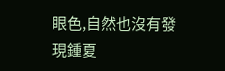眼色,自然也沒有發現鍾夏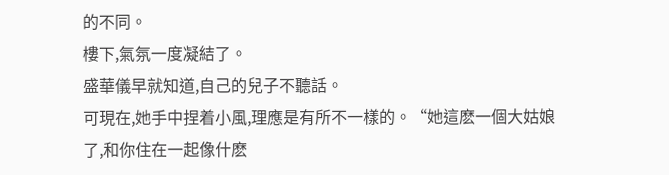的不同。
樓下,氣氛一度凝結了。
盛華儀早就知道,自己的兒子不聽話。
可現在,她手中捏着小風,理應是有所不一樣的。“她這麽一個大姑娘了,和你住在一起像什麽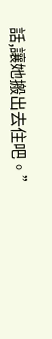話,讓她搬出去住吧。”